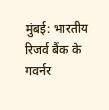मुंबई: भारतीय रिजर्व बैंक के गवर्नर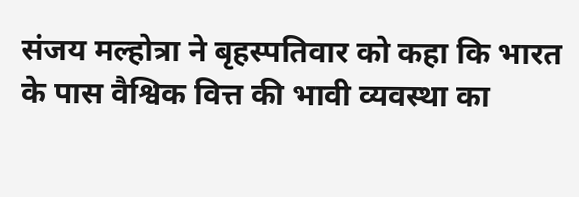संजय मल्होत्रा ने बृहस्पतिवार को कहा कि भारत के पास वैश्विक वित्त की भावी व्यवस्था का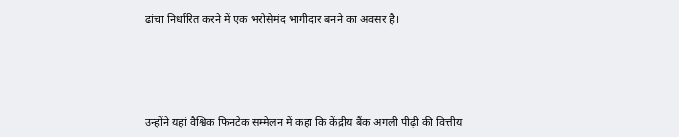ढांचा निर्धारित करने में एक भरोसेमंद भागीदार बनने का अवसर है।





उन्होंने यहां वैश्विक फिनटेक सम्मेलन में कहा कि केंद्रीय बैंक अगली पीढ़ी की वित्तीय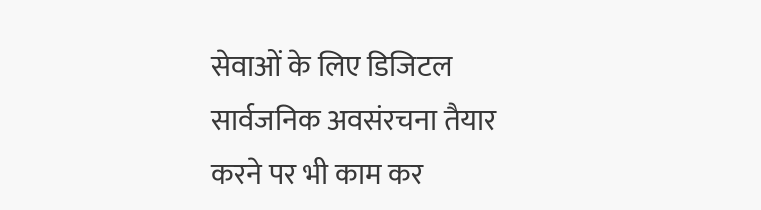सेवाओं के लिए डिजिटल सार्वजनिक अवसंरचना तैयार करने पर भी काम कर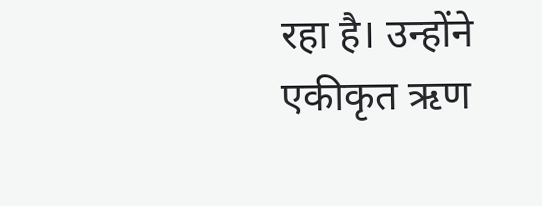रहा है। उन्होंने एकीकृत ऋण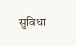सुविधा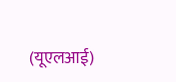(यूएलआई)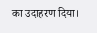का उदाहरण दिया।